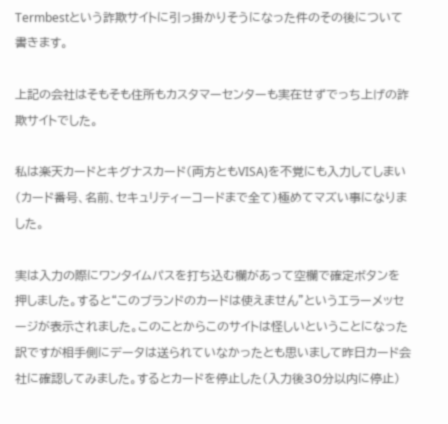Termbestという詐欺サイトに引っ掛かりそうになった件のその後について書きます。

上記の会社はそもそも住所もカスタマーセンターも実在せずでっち上げの詐欺サイトでした。

私は楽天カードとキグナスカード(両方ともVISA)を不覚にも入力してしまい(カード番号、名前、セキュリティーコードまで全て)極めてマズい事になりました。

実は入力の際にワンタイムパスを打ち込む欄があって空欄で確定ボタンを押しました。すると“このブランドのカードは使えません”というエラーメッセージが表示されました。このことからこのサイトは怪しいということになった訳ですが相手側にデータは送られていなかったとも思いまして昨日カード会社に確認してみました。するとカードを停止した(入力後30分以内に停止)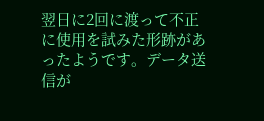翌日に2回に渡って不正に使用を試みた形跡があったようです。データ送信が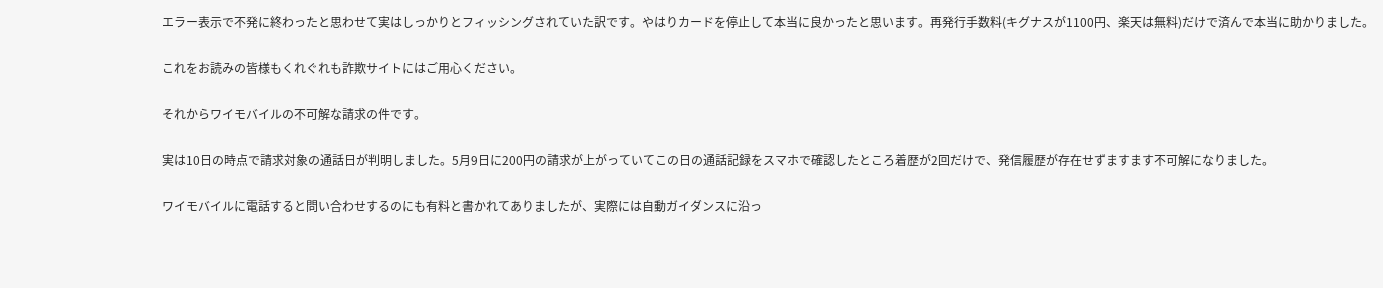エラー表示で不発に終わったと思わせて実はしっかりとフィッシングされていた訳です。やはりカードを停止して本当に良かったと思います。再発行手数料(キグナスが1100円、楽天は無料)だけで済んで本当に助かりました。

これをお読みの皆様もくれぐれも詐欺サイトにはご用心ください。

それからワイモバイルの不可解な請求の件です。

実は10日の時点で請求対象の通話日が判明しました。5月9日に200円の請求が上がっていてこの日の通話記録をスマホで確認したところ着歴が2回だけで、発信履歴が存在せずますます不可解になりました。

ワイモバイルに電話すると問い合わせするのにも有料と書かれてありましたが、実際には自動ガイダンスに沿っ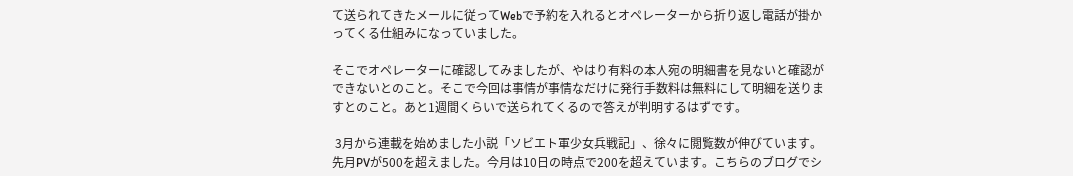て送られてきたメールに従ってWebで予約を入れるとオペレーターから折り返し電話が掛かってくる仕組みになっていました。

そこでオペレーターに確認してみましたが、やはり有料の本人宛の明細書を見ないと確認ができないとのこと。そこで今回は事情が事情なだけに発行手数料は無料にして明細を送りますとのこと。あと1週間くらいで送られてくるので答えが判明するはずです。

 3月から連載を始めました小説「ソビエト軍少女兵戦記」、徐々に閲覧数が伸びています。先月PVが500を超えました。今月は10日の時点で200を超えています。こちらのブログでシ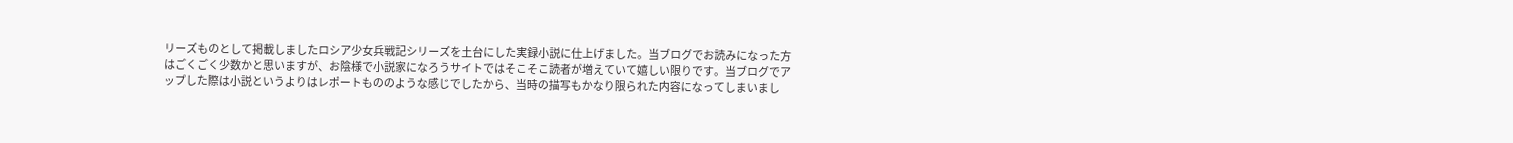リーズものとして掲載しましたロシア少女兵戦記シリーズを土台にした実録小説に仕上げました。当ブログでお読みになった方はごくごく少数かと思いますが、お陰様で小説家になろうサイトではそこそこ読者が増えていて嬉しい限りです。当ブログでアップした際は小説というよりはレポートもののような感じでしたから、当時の描写もかなり限られた内容になってしまいまし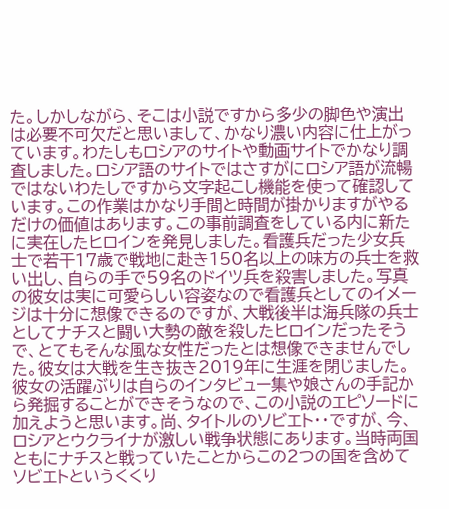た。しかしながら、そこは小説ですから多少の脚色や演出は必要不可欠だと思いまして、かなり濃い内容に仕上がっています。わたしもロシアのサイトや動画サイトでかなり調査しました。ロシア語のサイトではさすがにロシア語が流暢ではないわたしですから文字起こし機能を使って確認しています。この作業はかなり手間と時間が掛かりますがやるだけの価値はあります。この事前調査をしている内に新たに実在したヒロインを発見しました。看護兵だった少女兵士で若干17歳で戦地に赴き150名以上の味方の兵士を救い出し、自らの手で59名のドイツ兵を殺害しました。写真の彼女は実に可愛らしい容姿なので看護兵としてのイメージは十分に想像できるのですが、大戦後半は海兵隊の兵士としてナチスと闘い大勢の敵を殺したヒロインだったそうで、とてもそんな風な女性だったとは想像できませんでした。彼女は大戦を生き抜き2019年に生涯を閉じました。彼女の活躍ぶりは自らのインタビュー集や娘さんの手記から発掘することができそうなので、この小説のエピソードに加えようと思います。尚、タイトルのソビエト・・ですが、今、ロシアとウクライナが激しい戦争状態にあります。当時両国ともにナチスと戦っていたことからこの2つの国を含めてソビエトというくくり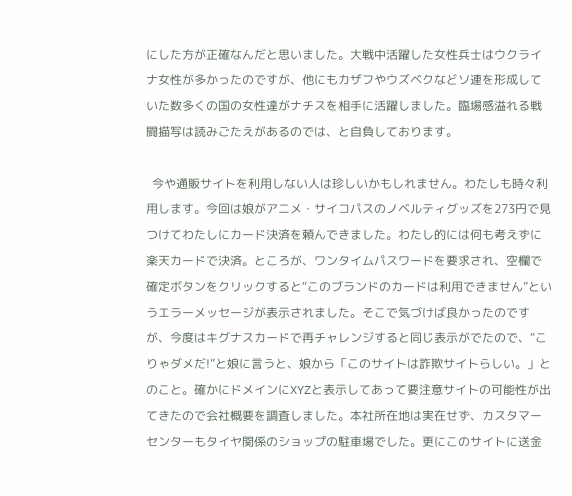にした方が正確なんだと思いました。大戦中活躍した女性兵士はウクライナ女性が多かったのですが、他にもカザフやウズベクなどソ連を形成していた数多くの国の女性達がナチスを相手に活躍しました。臨場感溢れる戦闘描写は読みごたえがあるのでは、と自負しております。

  今や通販サイトを利用しない人は珍しいかもしれません。わたしも時々利用します。今回は娘がアニメ・サイコパスのノベルティグッズを273円で見つけてわたしにカード決済を頼んできました。わたし的には何も考えずに楽天カードで決済。ところが、ワンタイムパスワードを要求され、空欄で確定ボタンをクリックすると“このブランドのカードは利用できません”というエラーメッセージが表示されました。そこで気づけば良かったのですが、今度はキグナスカードで再チャレンジすると同じ表示がでたので、“こりゃダメだ!”と娘に言うと、娘から「このサイトは詐欺サイトらしい。」とのこと。確かにドメインにXYZと表示してあって要注意サイトの可能性が出てきたので会社概要を調査しました。本社所在地は実在せず、カスタマーセンターもタイヤ関係のショップの駐車場でした。更にこのサイトに送金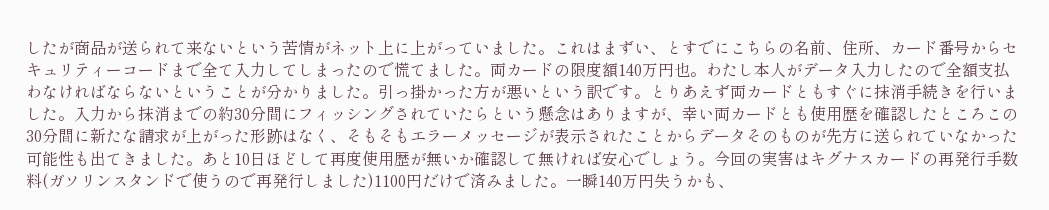したが商品が送られて来ないという苦情がネット上に上がっていました。これはまずい、とすでにこちらの名前、住所、カード番号からセキュリティーコードまで全て入力してしまったので慌てました。両カードの限度額140万円也。わたし本人がデータ入力したので全額支払わなければならないということが分かりました。引っ掛かった方が悪いという訳です。とりあえず両カードともすぐに抹消手続きを行いました。入力から抹消までの約30分間にフィッシングされていたらという懸念はありますが、幸い両カードとも使用歴を確認したところこの30分間に新たな請求が上がった形跡はなく、そもそもエラーメッセージが表示されたことからデータそのものが先方に送られていなかった可能性も出てきました。あと10日ほどして再度使用歴が無いか確認して無ければ安心でしょう。今回の実害はキグナスカードの再発行手数料(ガソリンスタンドで使うので再発行しました)1100円だけで済みました。一瞬140万円失うかも、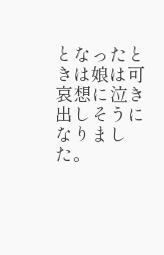となったときは娘は可哀想に泣き出しそうになりました。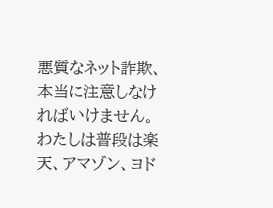悪質なネット詐欺、本当に注意しなければいけません。わたしは普段は楽天、アマゾン、ヨド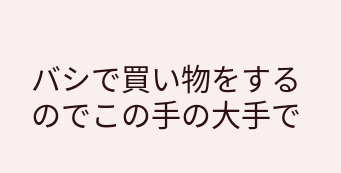バシで買い物をするのでこの手の大手で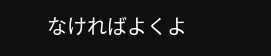なければよくよ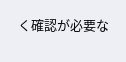く確認が必要な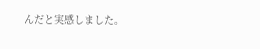んだと実感しました。